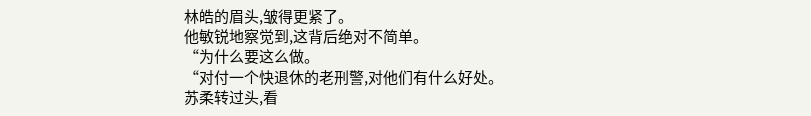林皓的眉头,皱得更紧了。
他敏锐地察觉到,这背后绝对不简单。
“为什么要这么做。
“对付一个快退休的老刑警,对他们有什么好处。
苏柔转过头,看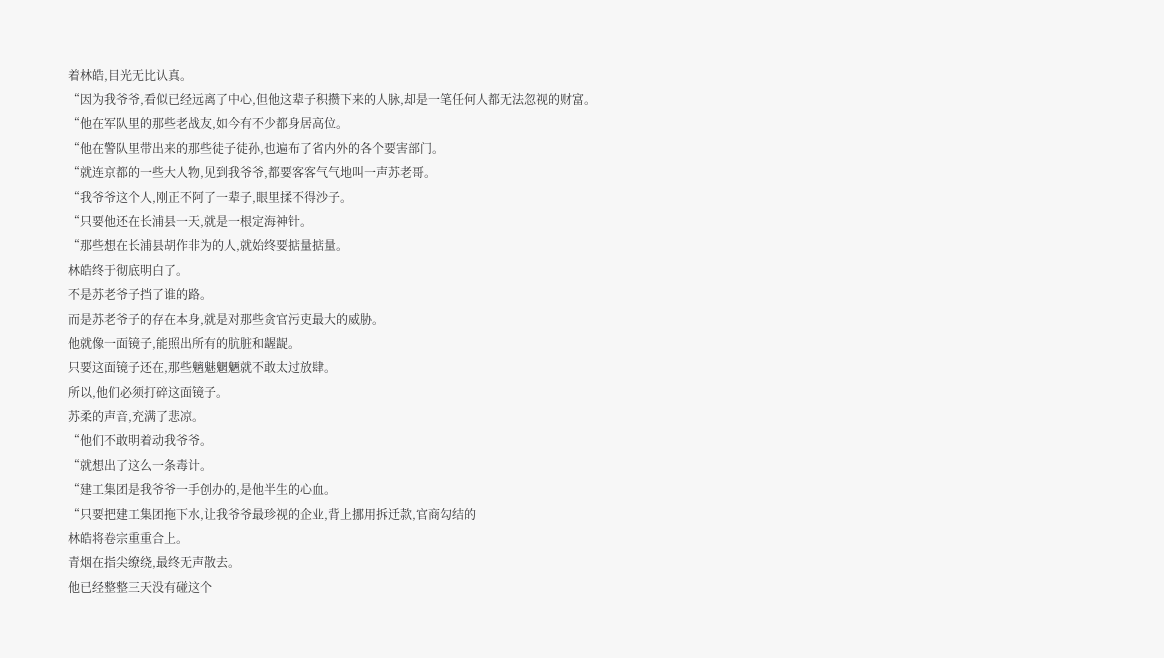着林皓,目光无比认真。
“因为我爷爷,看似已经远离了中心,但他这辈子积攒下来的人脉,却是一笔任何人都无法忽视的财富。
“他在军队里的那些老战友,如今有不少都身居高位。
“他在警队里带出来的那些徒子徒孙,也遍布了省内外的各个要害部门。
“就连京都的一些大人物,见到我爷爷,都要客客气气地叫一声苏老哥。
“我爷爷这个人,刚正不阿了一辈子,眼里揉不得沙子。
“只要他还在长浦县一天,就是一根定海神针。
“那些想在长浦县胡作非为的人,就始终要掂量掂量。
林皓终于彻底明白了。
不是苏老爷子挡了谁的路。
而是苏老爷子的存在本身,就是对那些贪官污吏最大的威胁。
他就像一面镜子,能照出所有的肮脏和龌龊。
只要这面镜子还在,那些魑魅魍魉就不敢太过放肆。
所以,他们必须打碎这面镜子。
苏柔的声音,充满了悲凉。
“他们不敢明着动我爷爷。
“就想出了这么一条毒计。
“建工集团是我爷爷一手创办的,是他半生的心血。
“只要把建工集团拖下水,让我爷爷最珍视的企业,背上挪用拆迁款,官商勾结的
林皓将卷宗重重合上。
青烟在指尖缭绕,最终无声散去。
他已经整整三天没有碰这个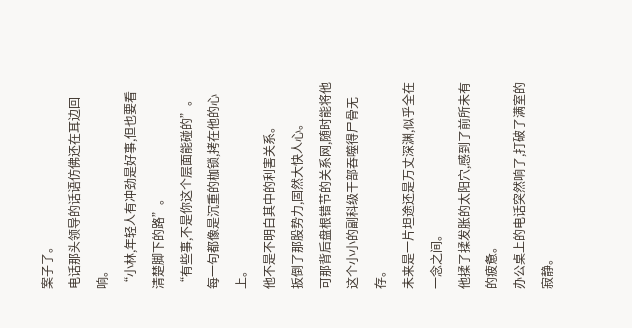案子了。
电话那头领导的话语仿佛还在耳边回响。
“小林,年轻人有冲劲是好事,但也要看清楚脚下的路”。
“有些事,不是你这个层面能碰的”。
每一句都像是沉重的枷锁,拷在他的心上。
他不是不明白其中的利害关系。
扳倒了那股势力,固然大快人心。
可那背后盘根错节的关系网,随时能将他这个小小的副科级干部吞噬得尸骨无存。
未来是一片坦途还是万丈深渊,似乎全在一念之间。
他揉了揉发胀的太阳穴,感到了前所未有的疲惫。
办公桌上的电话突然响了,打破了满室的寂静。